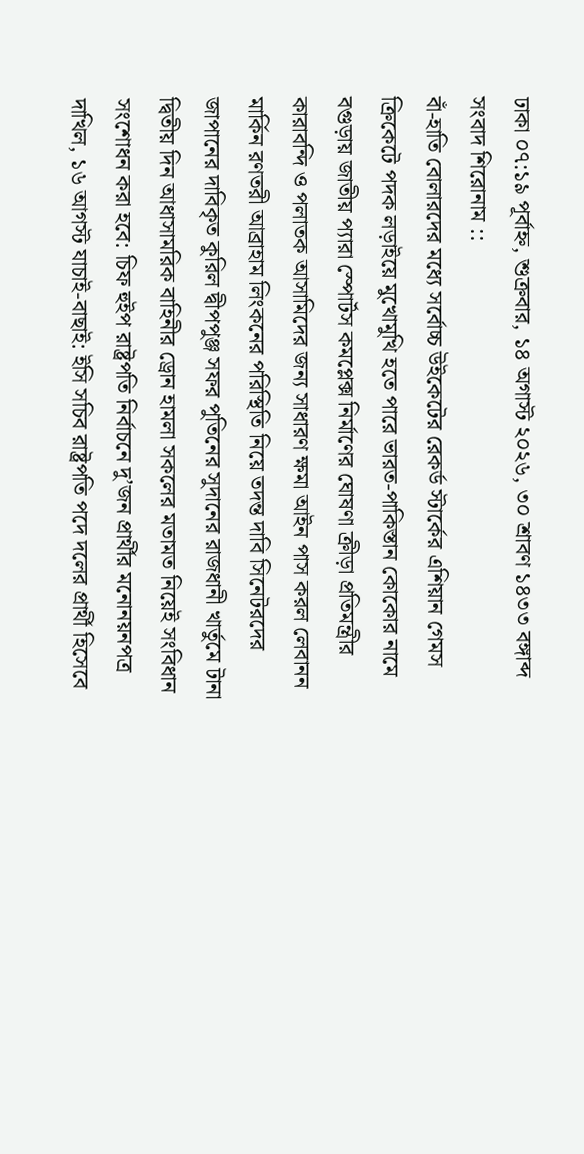ঢাকা ০৭:১৯ পূর্বাহ্ন, শুক্রবার, ১৪ অগাস্ট ২০২৬, ৩০ শ্রাবণ ১৪৩৩ বঙ্গাব্দ
সংবাদ শিরোনাম ::
বাঁ-হাতি বোলারদের মধ্যে সর্বোচ্চ উইকেটের রেকর্ড স্টার্কের এশিয়ান গেমস ক্রিকেটে পদক লড়াইয়ে মুখোমুখি হতে পারে ভারত-পাকিস্তান কোকোর নামে বগুড়ায় জাতীয় প্যারা স্পোর্টস কমপ্লেক্স নির্মাণের ঘোষণা ক্রীড়া প্রতিমন্ত্রীর কারাবন্দি ও পলাতক আসামিদের জন্য সাধারণ ক্ষমা আইন পাস করল লেবানন মার্কিন রণতরী আব্রাহাম লিংকনের পরিস্থিতি নিয়ে তদন্ত দাবি সিনেটরদের জাপানের দাবিকৃত কুরিল দ্বীপপুঞ্জ সফর পুতিনের সুদানের রাজধানী খার্তুমে টানা দ্বিতীয় দিন আধাসামরিক বাহিনীর ড্রোন হামলা সকলের মতামত নিয়েই সংবিধান সংশোধন করা হবে: চিফ হুইপ রাষ্ট্রপতি নির্বাচনে দু’জন প্রার্থীর মনোনয়নপত্র দাখিল, ১৬ আগস্ট যাচাই-বাছাই: ইসি সচিব রাষ্ট্রপতি পদে দলের প্রার্থী হিসেবে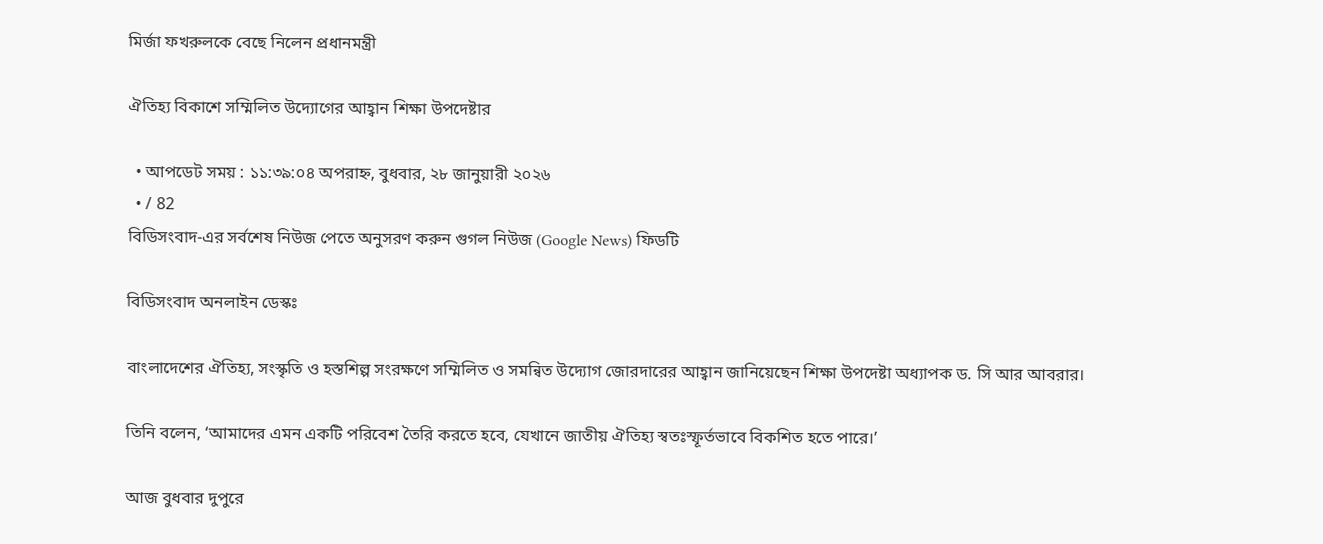মির্জা ফখরুলকে বেছে নিলেন প্রধানমন্ত্রী

ঐতিহ্য বিকাশে সম্মিলিত উদ্যোগের আহ্বান শিক্ষা উপদেষ্টার

  • আপডেট সময় : ১১:৩৯:০৪ অপরাহ্ন, বুধবার, ২৮ জানুয়ারী ২০২৬
  • / 82
বিডিসংবাদ-এর সর্বশেষ নিউজ পেতে অনুসরণ করুন গুগল নিউজ (Google News) ফিডটি

বিডিসংবাদ অনলাইন ডেস্কঃ

বাংলাদেশের ঐতিহ্য, সংস্কৃতি ও হস্তশিল্প সংরক্ষণে সম্মিলিত ও সমন্বিত উদ্যোগ জোরদারের আহ্বান জানিয়েছেন শিক্ষা উপদেষ্টা অধ্যাপক ড. সি আর আবরার।

তিনি বলেন, ‘আমাদের এমন একটি পরিবেশ তৈরি করতে হবে, যেখানে জাতীয় ঐতিহ্য স্বতঃস্ফূর্তভাবে বিকশিত হতে পারে।’

আজ বুধবার দুপুরে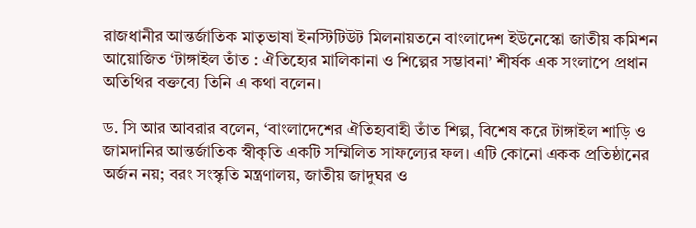রাজধানীর আন্তর্জাতিক মাতৃভাষা ইনস্টিটিউট মিলনায়তনে বাংলাদেশ ইউনেস্কো জাতীয় কমিশন আয়োজিত ‘টাঙ্গাইল তাঁত : ঐতিহ্যের মালিকানা ও শিল্পের সম্ভাবনা’ শীর্ষক এক সংলাপে প্রধান অতিথির বক্তব্যে তিনি এ কথা বলেন।

ড. সি আর আবরার বলেন, ‘বাংলাদেশের ঐতিহ্যবাহী তাঁত শিল্প, বিশেষ করে টাঙ্গাইল শাড়ি ও জামদানির আন্তর্জাতিক স্বীকৃতি একটি সম্মিলিত সাফল্যের ফল। এটি কোনো একক প্রতিষ্ঠানের অর্জন নয়; বরং সংস্কৃতি মন্ত্রণালয়, জাতীয় জাদুঘর ও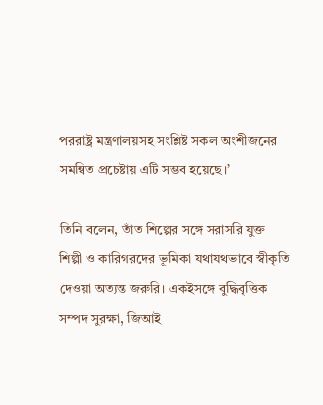পররাষ্ট্র মন্ত্রণালয়সহ সংশ্লিষ্ট সকল অংশীজনের সমন্বিত প্রচেষ্টায় এটি সম্ভব হয়েছে।’

তিনি বলেন, তাঁত শিল্পের সঙ্গে সরাসরি যুক্ত শিল্পী ও কারিগরদের ভূমিকা যথাযথভাবে স্বীকৃতি দেওয়া অত্যন্ত জরুরি। একইসঙ্গে বুদ্ধিবৃত্তিক সম্পদ সুরক্ষা, জিআই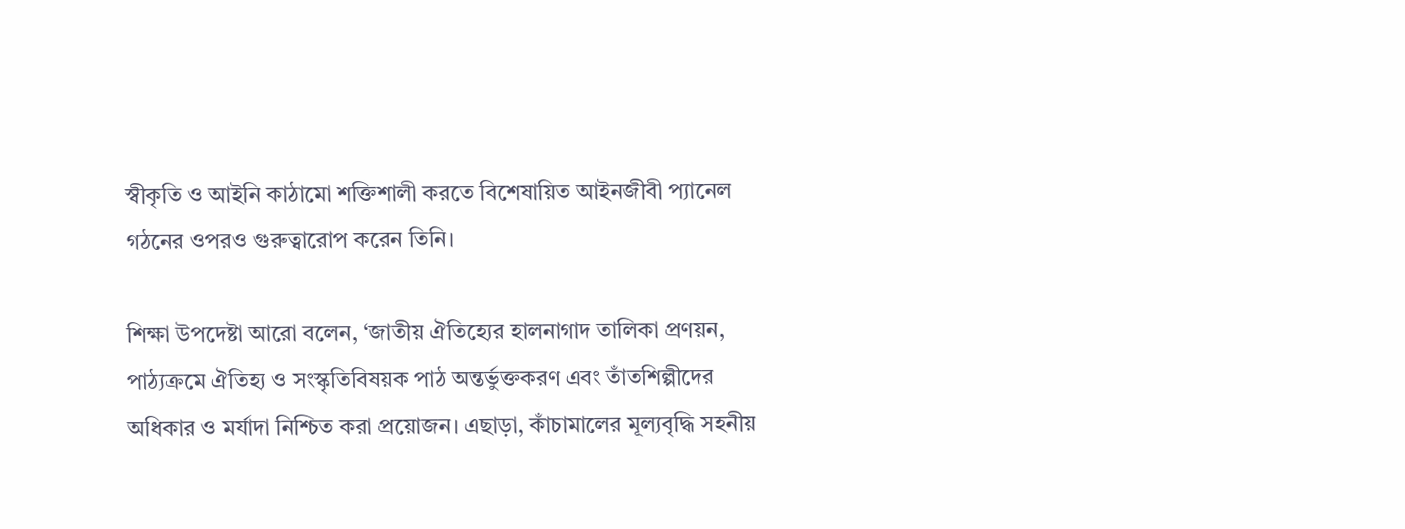স্বীকৃতি ও আইনি কাঠামো শক্তিশালী করতে বিশেষায়িত আইনজীবী প্যানেল গঠনের ওপরও গুরুত্বারোপ করেন তিনি।

শিক্ষা উপদেষ্টা আরো বলেন, ‘জাতীয় ঐতিহ্যের হালনাগাদ তালিকা প্রণয়ন, পাঠ্যক্রমে ঐতিহ্য ও সংস্কৃতিবিষয়ক পাঠ অন্তর্ভুক্তকরণ এবং তাঁতশিল্পীদের অধিকার ও মর্যাদা নিশ্চিত করা প্রয়োজন। এছাড়া, কাঁচামালের মূল্যবৃদ্ধি সহনীয়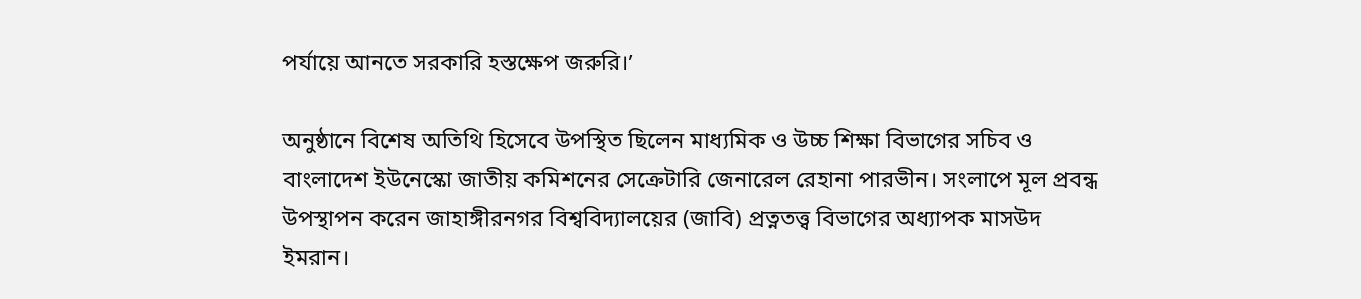পর্যায়ে আনতে সরকারি হস্তক্ষেপ জরুরি।’

অনুষ্ঠানে বিশেষ অতিথি হিসেবে উপস্থিত ছিলেন মাধ্যমিক ও উচ্চ শিক্ষা বিভাগের সচিব ও বাংলাদেশ ইউনেস্কো জাতীয় কমিশনের সেক্রেটারি জেনারেল রেহানা পারভীন। সংলাপে মূল প্রবন্ধ উপস্থাপন করেন জাহাঙ্গীরনগর বিশ্ববিদ্যালয়ের (জাবি) প্রত্নতত্ত্ব বিভাগের অধ্যাপক মাসউদ ইমরান।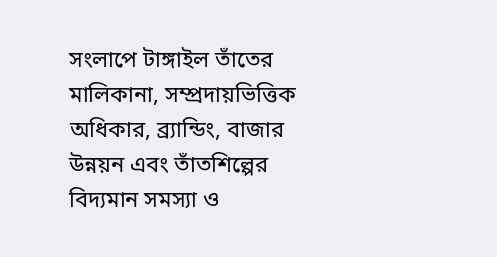সংলাপে টাঙ্গাইল তাঁতের মালিকানা, সম্প্রদায়ভিত্তিক অধিকার, ব্র্যান্ডিং, বাজার উন্নয়ন এবং তাঁতশিল্পের বিদ্যমান সমস্যা ও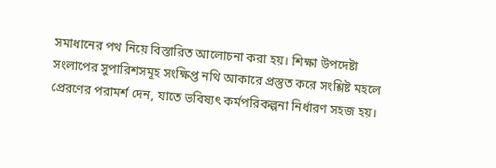সমাধানের পথ নিয়ে বিস্তারিত আলোচনা করা হয়। শিক্ষা উপদেষ্টা সংলাপের সুপারিশসমূহ সংক্ষিপ্ত নথি আকারে প্রস্তুত করে সংশ্লিষ্ট মহলে প্রেরণের পরামর্শ দেন, যাতে ভবিষ্যৎ কর্মপরিকল্পনা নির্ধারণ সহজ হয়।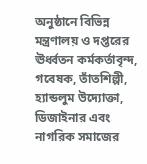অনুষ্ঠানে বিভিন্ন মন্ত্রণালয় ও দপ্তরের ঊর্ধ্বতন কর্মকর্তাবৃন্দ, গবেষক, তাঁতশিল্পী, হ্যান্ডলুম উদ্যোক্তা, ডিজাইনার এবং নাগরিক সমাজের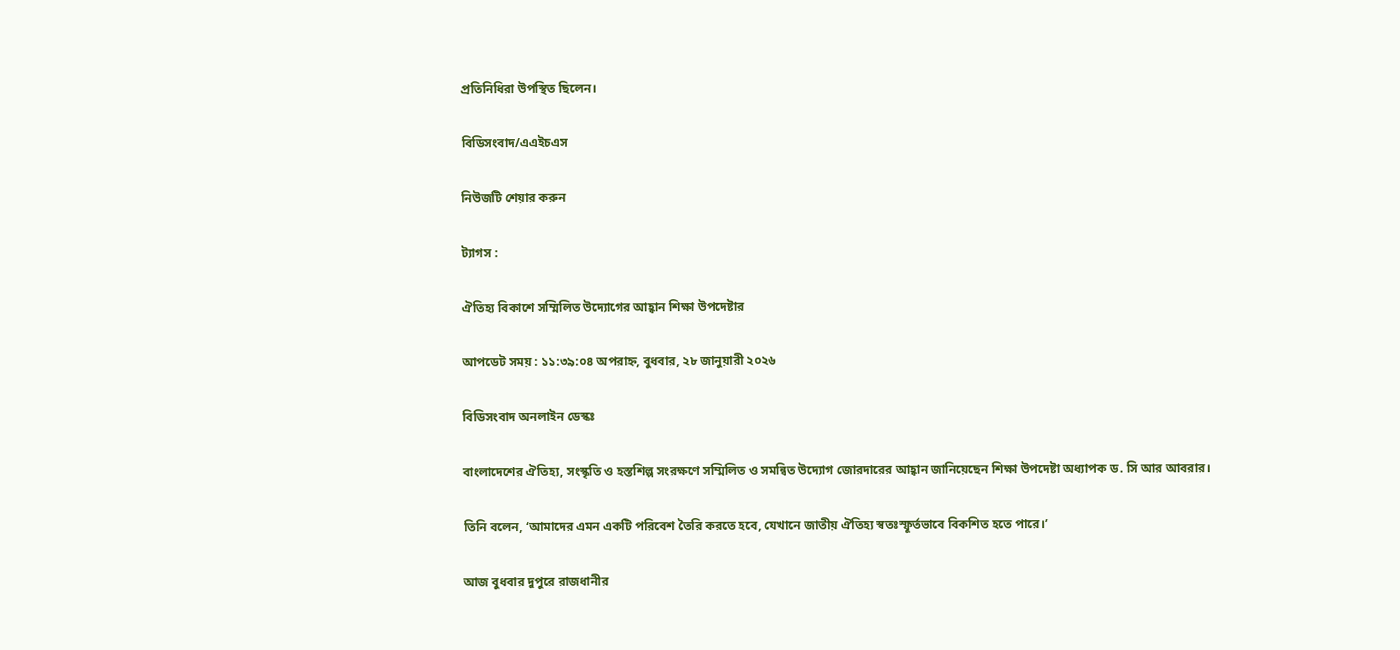প্রতিনিধিরা উপস্থিত ছিলেন।

বিডিসংবাদ/এএইচএস

নিউজটি শেয়ার করুন

ট্যাগস :

ঐতিহ্য বিকাশে সম্মিলিত উদ্যোগের আহ্বান শিক্ষা উপদেষ্টার

আপডেট সময় : ১১:৩৯:০৪ অপরাহ্ন, বুধবার, ২৮ জানুয়ারী ২০২৬

বিডিসংবাদ অনলাইন ডেস্কঃ

বাংলাদেশের ঐতিহ্য, সংস্কৃতি ও হস্তশিল্প সংরক্ষণে সম্মিলিত ও সমন্বিত উদ্যোগ জোরদারের আহ্বান জানিয়েছেন শিক্ষা উপদেষ্টা অধ্যাপক ড. সি আর আবরার।

তিনি বলেন, ‘আমাদের এমন একটি পরিবেশ তৈরি করতে হবে, যেখানে জাতীয় ঐতিহ্য স্বতঃস্ফূর্তভাবে বিকশিত হতে পারে।’

আজ বুধবার দুপুরে রাজধানীর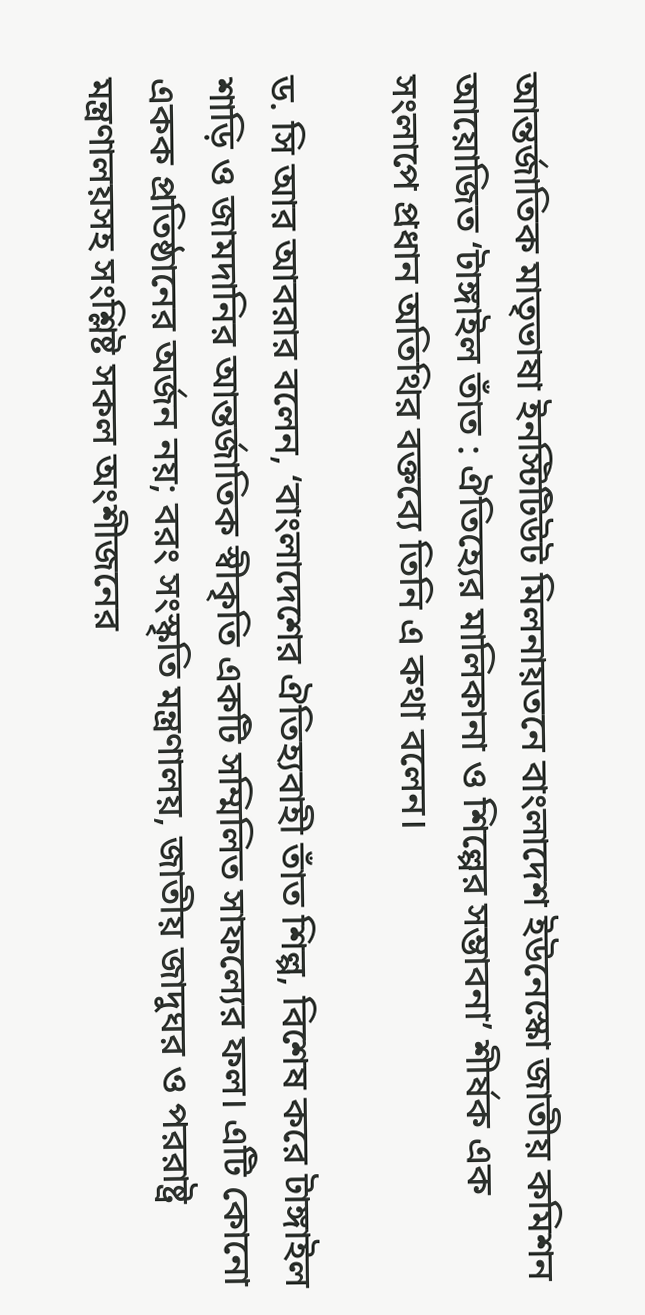আন্তর্জাতিক মাতৃভাষা ইনস্টিটিউট মিলনায়তনে বাংলাদেশ ইউনেস্কো জাতীয় কমিশন আয়োজিত ‘টাঙ্গাইল তাঁত : ঐতিহ্যের মালিকানা ও শিল্পের সম্ভাবনা’ শীর্ষক এক সংলাপে প্রধান অতিথির বক্তব্যে তিনি এ কথা বলেন।

ড. সি আর আবরার বলেন, ‘বাংলাদেশের ঐতিহ্যবাহী তাঁত শিল্প, বিশেষ করে টাঙ্গাইল শাড়ি ও জামদানির আন্তর্জাতিক স্বীকৃতি একটি সম্মিলিত সাফল্যের ফল। এটি কোনো একক প্রতিষ্ঠানের অর্জন নয়; বরং সংস্কৃতি মন্ত্রণালয়, জাতীয় জাদুঘর ও পররাষ্ট্র মন্ত্রণালয়সহ সংশ্লিষ্ট সকল অংশীজনের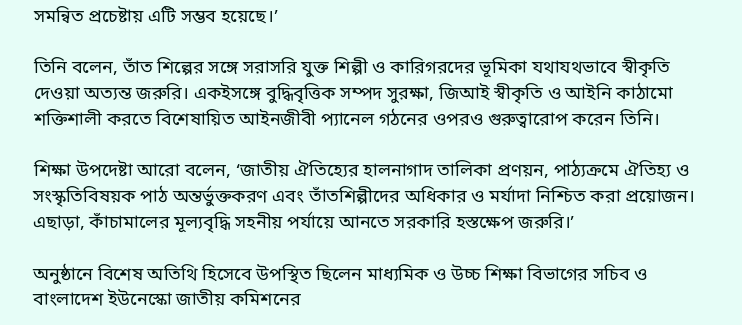সমন্বিত প্রচেষ্টায় এটি সম্ভব হয়েছে।’

তিনি বলেন, তাঁত শিল্পের সঙ্গে সরাসরি যুক্ত শিল্পী ও কারিগরদের ভূমিকা যথাযথভাবে স্বীকৃতি দেওয়া অত্যন্ত জরুরি। একইসঙ্গে বুদ্ধিবৃত্তিক সম্পদ সুরক্ষা, জিআই স্বীকৃতি ও আইনি কাঠামো শক্তিশালী করতে বিশেষায়িত আইনজীবী প্যানেল গঠনের ওপরও গুরুত্বারোপ করেন তিনি।

শিক্ষা উপদেষ্টা আরো বলেন, ‘জাতীয় ঐতিহ্যের হালনাগাদ তালিকা প্রণয়ন, পাঠ্যক্রমে ঐতিহ্য ও সংস্কৃতিবিষয়ক পাঠ অন্তর্ভুক্তকরণ এবং তাঁতশিল্পীদের অধিকার ও মর্যাদা নিশ্চিত করা প্রয়োজন। এছাড়া, কাঁচামালের মূল্যবৃদ্ধি সহনীয় পর্যায়ে আনতে সরকারি হস্তক্ষেপ জরুরি।’

অনুষ্ঠানে বিশেষ অতিথি হিসেবে উপস্থিত ছিলেন মাধ্যমিক ও উচ্চ শিক্ষা বিভাগের সচিব ও বাংলাদেশ ইউনেস্কো জাতীয় কমিশনের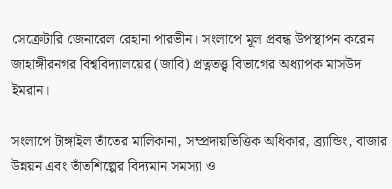সেক্রেটারি জেনারেল রেহানা পারভীন। সংলাপে মূল প্রবন্ধ উপস্থাপন করেন জাহাঙ্গীরনগর বিশ্ববিদ্যালয়ের (জাবি) প্রত্নতত্ত্ব বিভাগের অধ্যাপক মাসউদ ইমরান।

সংলাপে টাঙ্গাইল তাঁতের মালিকানা, সম্প্রদায়ভিত্তিক অধিকার, ব্র্যান্ডিং, বাজার উন্নয়ন এবং তাঁতশিল্পের বিদ্যমান সমস্যা ও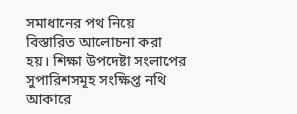সমাধানের পথ নিয়ে বিস্তারিত আলোচনা করা হয়। শিক্ষা উপদেষ্টা সংলাপের সুপারিশসমূহ সংক্ষিপ্ত নথি আকারে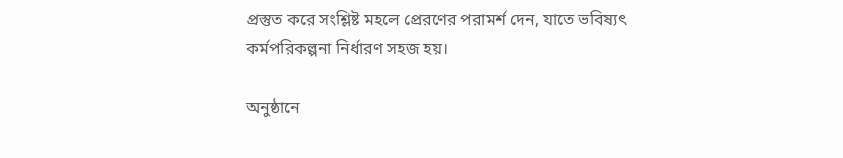প্রস্তুত করে সংশ্লিষ্ট মহলে প্রেরণের পরামর্শ দেন, যাতে ভবিষ্যৎ কর্মপরিকল্পনা নির্ধারণ সহজ হয়।

অনুষ্ঠানে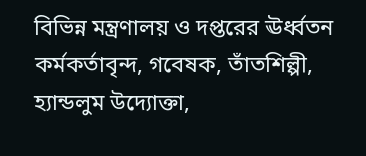বিভিন্ন মন্ত্রণালয় ও দপ্তরের ঊর্ধ্বতন কর্মকর্তাবৃন্দ, গবেষক, তাঁতশিল্পী, হ্যান্ডলুম উদ্যোক্তা,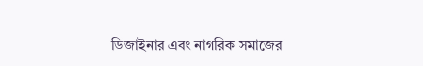ডিজাইনার এবং নাগরিক সমাজের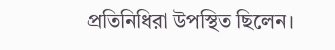প্রতিনিধিরা উপস্থিত ছিলেন।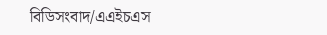বিডিসংবাদ/এএইচএস